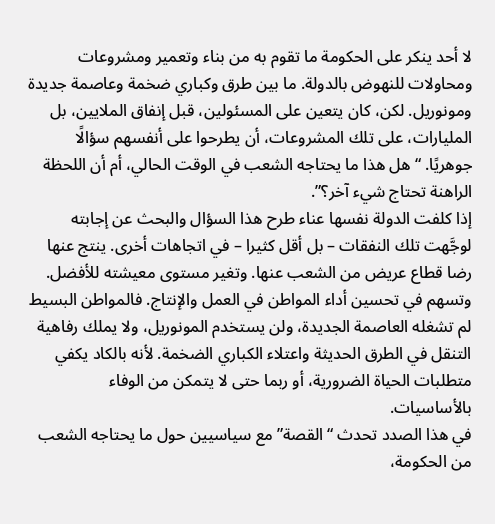لا أحد ينكر على الحكومة ما تقوم به من بناء وتعمير ومشروعات ومحاولات للنهوض بالدولة. ما بين طرق وكباري ضخمة وعاصمة جديدة ومونوريل. لكن، كان يتعين على المسئولين، قبل إنفاق الملايين، بل المليارات، على تلك المشروعات، أن يطرحوا على أنفسهم سؤالًا جوهريًا. “هل هذا ما يحتاجه الشعب في الوقت الحالي، أم أن اللحظة الراهنة تحتاج شيء آخر؟”.
إذا كلفت الدولة نفسها عناء طرح هذا السؤال والبحث عن إجابته لوجَّهت تلك النفقات – بل أقل كثيرا – في اتجاهات أخرى. ينتج عنها رضا قطاع عريض من الشعب عنها. وتغير مستوى معيشته للأفضل. وتسهم في تحسين أداء المواطن في العمل والإنتاج. فالمواطن البسيط لم تشغله العاصمة الجديدة، ولن يستخدم المونوريل، ولا يملك رفاهية التنقل في الطرق الحديثة واعتلاء الكباري الضخمة. لأنه بالكاد يكفي متطلبات الحياة الضرورية، أو ربما حتى لا يتمكن من الوفاء بالأساسيات.
في هذا الصدد تحدث “القصة” مع سياسيين حول ما يحتاجه الشعب من الحكومة،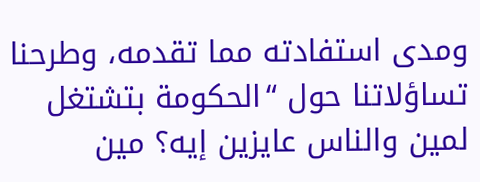ومدى استفادته مما تقدمه، وطرحنا تساؤلاتنا حول “الحكومة بتشتغل لمين والناس عايزين إيه؟ مين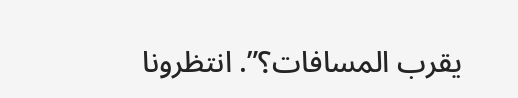يقرب المسافات؟”. انتظرونا